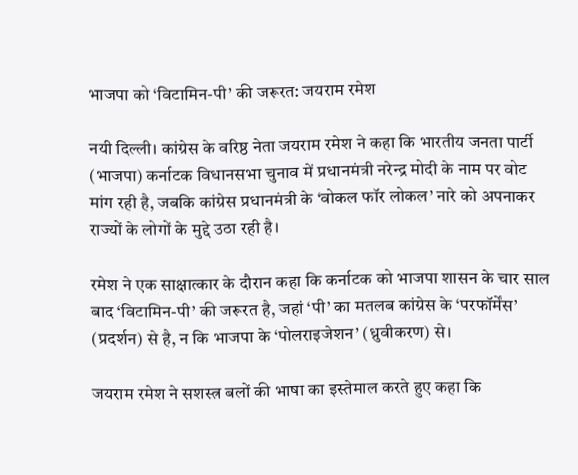भाजपा को ‘विटामिन-पी’ की जरूरत: जयराम रमेश

नयी दिल्ली। कांग्रेस के वरिष्ठ नेता जयराम रमेश ने कहा कि भारतीय जनता पार्टी (भाजपा) कर्नाटक विधानसभा चुनाव में प्रधानमंत्री नरेन्द्र मोदी के नाम पर वोट मांग रही है, जबकि कांग्रेस प्रधानमंत्री के ‘वोकल फॉर लोकल’ नारे को अपनाकर राज्यों के लोगों के मुद्दे उठा रही है।

रमेश ने एक साक्षात्कार के दौरान कहा कि कर्नाटक को भाजपा शासन के चार साल बाद ‘विटामिन-पी’ की जरूरत है, जहां ‘पी’ का मतलब कांग्रेस के ‘परफॉर्मेंस’ (प्रदर्शन) से है, न कि भाजपा के ‘पोलराइजेशन’ (ध्रुवीकरण) से।

जयराम रमेश ने सशस्त्र बलों की भाषा का इस्तेमाल करते हुए कहा कि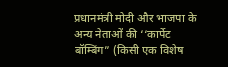प्रधानमंत्री मोदी और भाजपा के अन्य नेताओं की ‘‘कार्पेट बॉम्बिंग” (किसी एक विशेष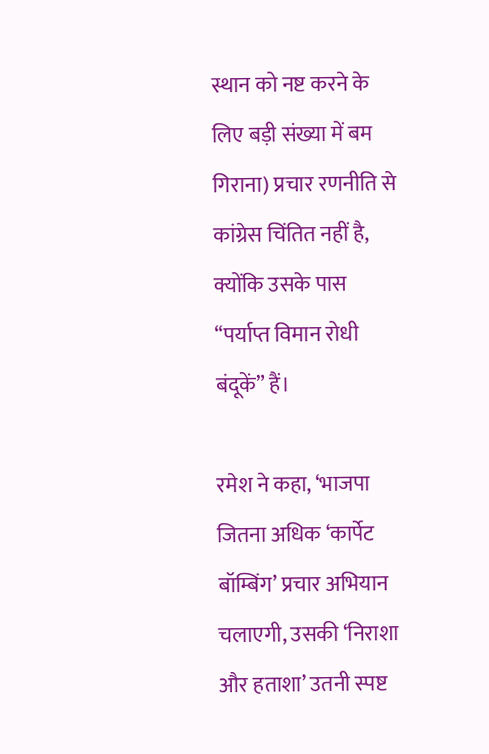स्थान को नष्ट करने के लिए बड़ी संख्या में बम गिराना) प्रचार रणनीति से कांग्रेस चिंतित नहीं है, क्योंकि उसके पास ‘‘पर्याप्त विमान रोधी बंदूकें” हैं।

रमेश ने कहा, ‘भाजपा जितना अधिक ‘कार्पेट बॉम्बिंग’ प्रचार अभियान चलाएगी, उसकी ‘निराशा और हताशा’ उतनी स्पष्ट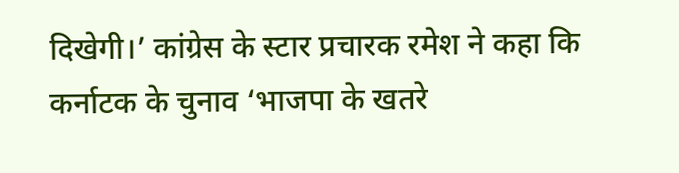दिखेगी।’ कांग्रेस के स्टार प्रचारक रमेश ने कहा कि कर्नाटक के चुनाव ‘भाजपा के खतरे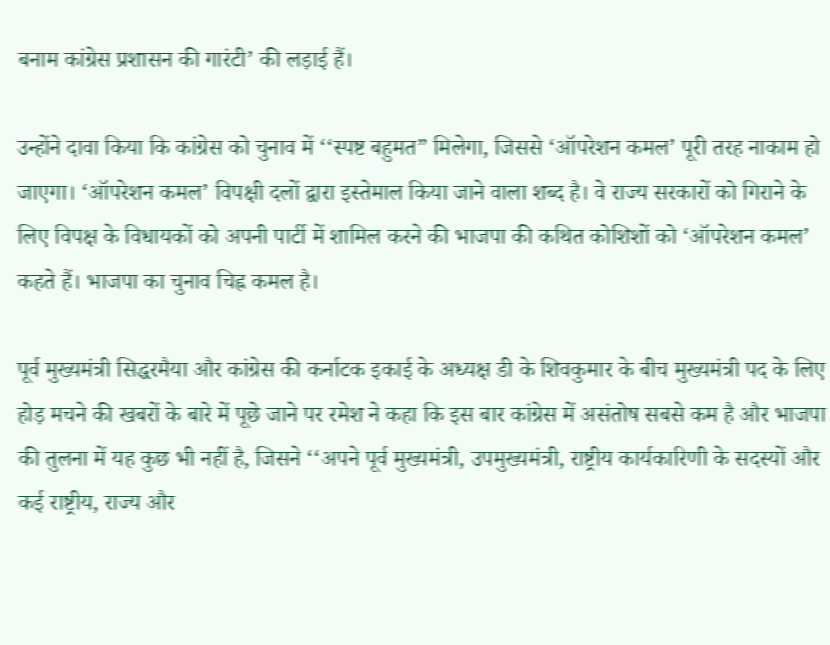बनाम कांग्रेस प्रशासन की गारंटी’ की लड़ाई हैं।

उन्होंने दावा किया कि कांग्रेस को चुनाव में ‘‘स्पष्ट बहुमत” मिलेगा, जिससे ‘ऑपरेशन कमल’ पूरी तरह नाकाम हो जाएगा। ‘ऑपरेशन कमल’ विपक्षी दलों द्वारा इस्तेमाल किया जाने वाला शब्द है। वे राज्य सरकारों को गिराने के लिए विपक्ष के विधायकों को अपनी पार्टी में शामिल करने की भाजपा की कथित कोशिशों को ‘ऑपरेशन कमल’ कहते हैं। भाजपा का चुनाव चिह्न कमल है।

पूर्व मुख्यमंत्री सिद्धरमैया और कांग्रेस की कर्नाटक इकाई के अध्यक्ष डी के शिवकुमार के बीच मुख्यमंत्री पद के लिए होड़ मचने की खबरों के बारे में पूछे जाने पर रमेश ने कहा कि इस बार कांग्रेस में असंतोष सबसे कम है और भाजपा की तुलना में यह कुछ भी नहीं है, जिसने ‘‘अपने पूर्व मुख्यमंत्री, उपमुख्यमंत्री, राष्ट्रीय कार्यकारिणी के सदस्यों और कई राष्ट्रीय, राज्य और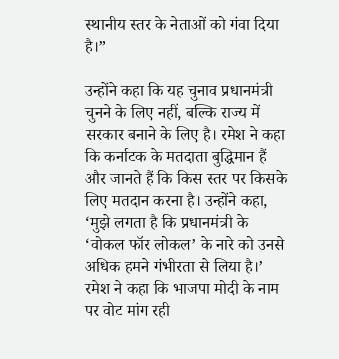स्थानीय स्तर के नेताओं को गंवा दिया है।”

उन्होंने कहा कि यह चुनाव प्रधानमंत्री चुनने के लिए नहीं, बल्कि राज्य में सरकार बनाने के लिए है। रमेश ने कहा कि कर्नाटक के मतदाता बुद्धिमान हैं और जानते हैं कि किस स्तर पर किसके लिए मतदान करना है। उन्होंने कहा, ‘मुझे लगता है कि प्रधानमंत्री के ‘वोकल फॉर लोकल’ के नारे को उनसे अधिक हमने गंभीरता से लिया है।’ रमेश ने कहा कि भाजपा मोदी के नाम पर वोट मांग रही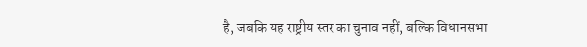है, जबकि यह राष्ट्रीय स्तर का चुनाव नहीं, बल्कि विधानसभा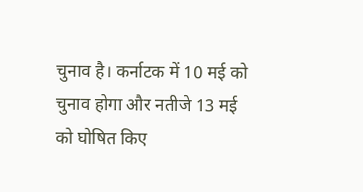चुनाव है। कर्नाटक में 10 मई को चुनाव होगा और नतीजे 13 मई को घोषित किए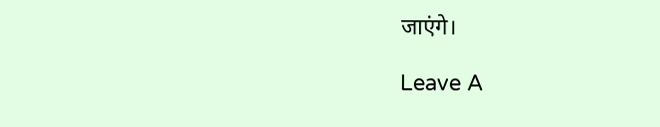जाएंगे।

Leave A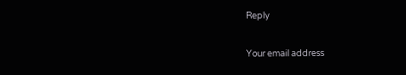Reply

Your email address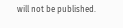will not be published.